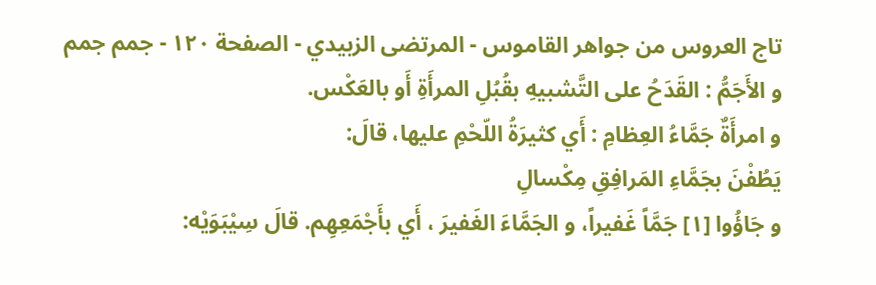تاج العروس من جواهر القاموس - المرتضى الزبيدي - الصفحة ١٢٠ - جمم جمم
و الأَجَمُّ : القَدَحُ على التَّشبيهِ بقُبُلِ المرأَةِ أَو بالعَكْس.
و امرأَةٌ جَمَّاءُ العِظامِ : أَي كثيرَةُ اللّحْمِ عليها، قالَ:
يَطُفْنَ بجَمَّاءِ المَرافِقِ مِكْسالِ
و جَاؤُوا [١] جَمَّاً غَفيراً، و الجَمَّاءَ الغَفيرَ ، أَي بأَجْمَعِهِم. قالَ سِيْبَوَيْه: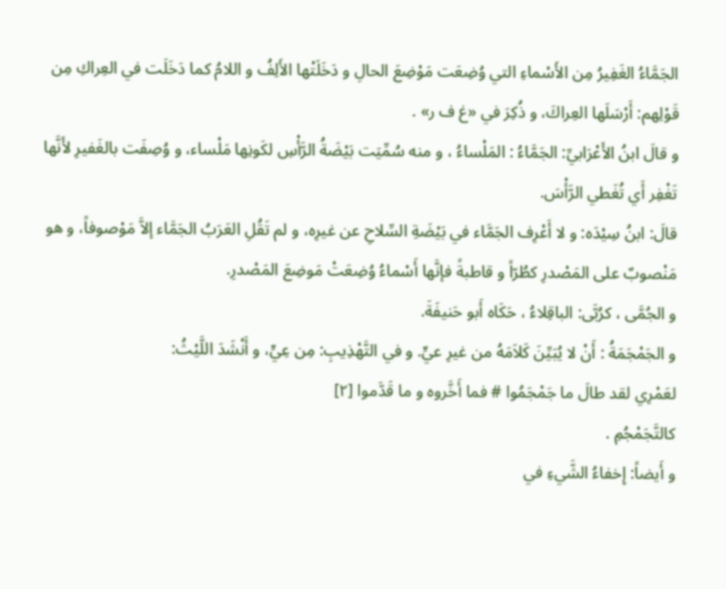الجَمَّاءُ الغَفِيرُ مِن الأَسْماءِ التي وُضِعَت مَوْضِعَ الحالِ و دَخَلَتْها الأَلِفُ و اللامُ كما دَخَلَت في العِراكِ مِن قَوْلِهم: أَرْسَلَها العِراكَ، و ذُكِرَ في «غ ف ر» .
و قالَ ابنُ الأَعْرَابيِّ: الجَمَّاءُ : المَلْساءُ ، و منه سُمِّيَت بَيْضَةُ الرَّأْسِ لكَونِها مَلْساء، و وُصِفَت بالغَفيرِ لأَنَّها تَغْفِر أَي تُغَطي الرَّأْسَ.
قالَ: ابنُ سِيْدَه: و لا أَعْرِف الجَمَّاء في بَيْضَةِ السِّلاحِ عن غيرِه، و لم تَقُلِ العَرَبُ الجَمَّاء إلاَّ مَوْصوفاً، و هو مَنْصوبٌ على المَصْدرِ كطُرّاً و قاطبةً فإنَّها أَسْماءُ وُضِعَتْ مَوضِعَ المَصْدرِ.
و الجُمَّى ، كرُبَّى: الباقِلاءُ ، حَكَاه أَبو حَنيفَةَ.
و الجَمْجَمَةُ : أَنْ لا يُبَيِّنَ كَلاَمَهُ من غيرِ عيٍّ. و في التَّهْذِيبِ: مِن عِيٍّ، و أَنْشَدَ اللَّيْثُ:
لعَمْرِي لقد طالَ ما جَمْجَمُوا # فما أَخَّروه و ما قَدَّموا [٢]
كالتَّجَمْجُمِ .
و أَيضاً: إِخفاءُ الشَّيءِ في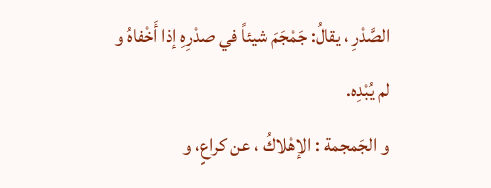الصَّدْرِ ، يقالُ: جَمْجَمَ شيئاً في صدْرِهِ إذا أَخْفاهُ و لم يُبْدِه.
و الجَمجمة : الإهْلاكُ ، عن كراعٍ، و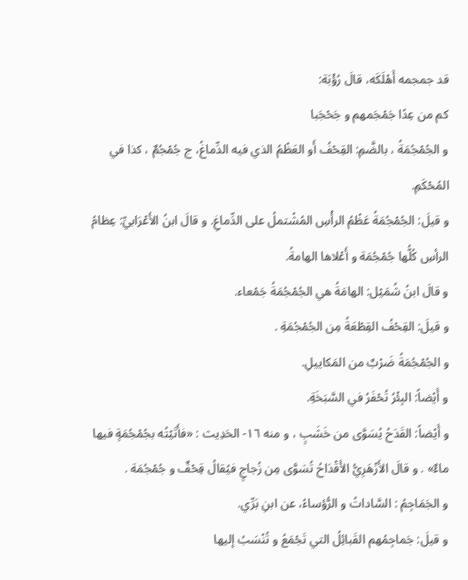قد جمجمه أَهْلَكَه، قالَ رُؤْبَة:
كم من عِدًا جَمْجَمهم و جَحْجَبا
و الجُمْجُمَةُ ، بالضَّمِ: القِحْفُ أَو العَظْمُ الذي فيه الدِّماغُ، ج جُمْجُمٌ ، كذا في المُحْكَمِ.
و قيلَ: الجُمْجُمَةُ عَظْمُ الرأْسِ المُشْتملُ على الدِّماغِ. و قالَ ابنُ الأَعْرَابيِّ: عِظامُ الرأسِ كُلُّها جُمْجُمَة و أَعْلاها الهامةُ.
و قالَ ابنُ شُمَيْل: الهامَةُ هي الجُمْجُمَةُ جَمْعاء.
و قيلَ: القِحْفُ القِطْعَةُ مِن الجُمْجُمَةِ .
و الجُمْجُمَةُ ضَرْبٌ من المَكاييلِ.
و أَيْضاً: البِئْرُ تُحْفَرُ في السَّبَخَةِ.
و أَيْضاً: القَدَحُ يُسَوَّى من خَشَبٍ ، و منه ١٦- الحَدِيث : «فأَتَيْتُه بجُمْجُمَةٍ فيها ماءٌ» . و قالَ الأَزْهَرِيُّ الأَقْدَاحُ تُسَوَّى مِن زُجاجٍ فيُقالُ قِحْفٌ و جُمْجُمَة .
و الجَمَاجِمُ : السَّاداتُ و الرُّؤساءُ، عن ابنِ بَرِّي.
و قيلَ: جَماجِمُهم القَبائِلُ التي تَجْمَعُ و تُنْسَبُ إليها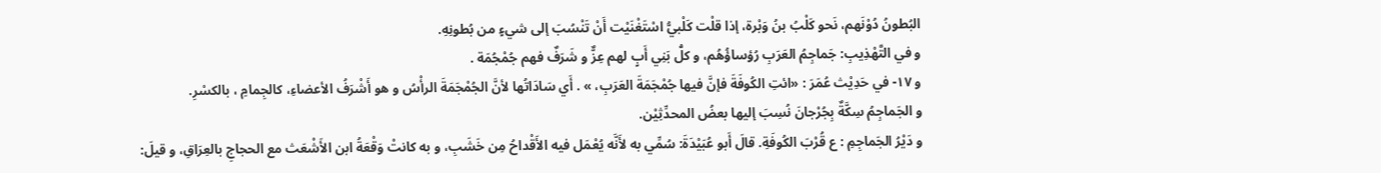البُطونُ دُوْنَهم، نَحو كَلْبُ بنُ وَبْرة، إذا قلْت كَلْبيُّ اسْتَغْنَيْت أَنْ تَنْسُبَ إلى شيءٍ من بُطونِهِ.
و في التَّهْذِيبِ: جَماجِمُ العَرَبِ رُؤساؤُهُم، و كلُّ بَنِي أَبٍ لهم عِزٌّ و شَرَفٌ فهم جُمْجُمَة .
و ١٧- في حَدِيْث عُمَرَ : «ائتِ الكُوفَةَ فإنَّ فيها جُمْجَمَةَ العَرَبِ، » . أَي سَادَاتُها لأنَّ الجُمْجَمَةَ الرأْسُ و هو أَشْرَفُ الأعضاءِ، كالجِمامِ ، بالكسْرِ.
و الجَماجِمُ سِكَّةٌ بِجُرْجانَ نُسِبَ إليها بعضُ المحدِّثِيْن.
و دَيْرُ الجَماجِمِ : ع قُرْبَ الكُوفَةِ. قالَ أَبو عُبَيْدَةَ: سُمِّي به لأَنَّه يُعْمَل فيه الأَقْداحُ مِن خَشَبِ، و به كانتْ وَقْعَةُ ابن الأَشْعَث مع الحجاجِ بالعِرَاقِ، و قيلَ: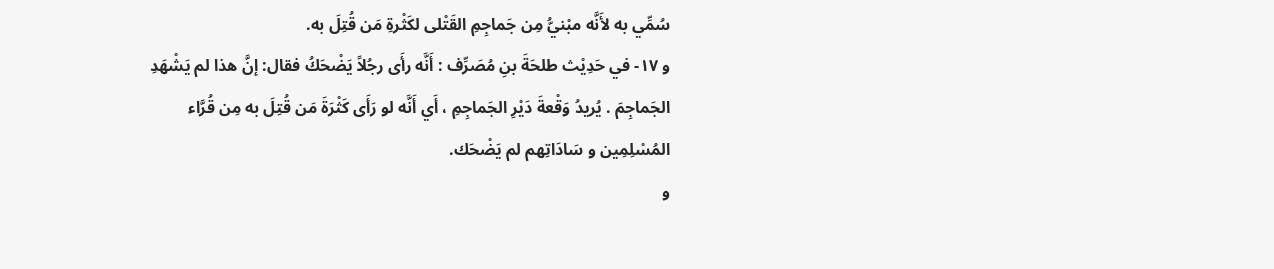سُمِّي به لأَنَّه مبْنيُّ مِن جَماجِمِ القَتْلى لكَثْرةِ مَن قُتِلَ به.
و ١٧- في حَدِيْث طلحَةَ بنِ مُصَرِّف : أَنَّه رأَى رجُلاً يَضْحَكُ فقال: إنَّ هذا لم يَشْهَدِ الجَماجِمَ . يُريدُ وَقْعةَ دَيْرِ الجَماجِمِ ، أَي أَنَّه لو رَأَى كَثْرَةَ مَن قُتِلَ به مِن قُرَّاء المُسْلِمِين و سَادَاتِهم لم يَضْحَك.
و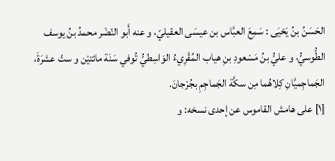الحَسَنُ بنُ يَحْيَى : سَمِعَ العبَّاس بن عيسَى العقيليّ، و عنه أَبو النّضْر محمدُ بنُ يوسف الطُّوسيُّ، و عليُّ بنُ مَسْعودِ بنِ هياب المُقْرِيءُ الوَاسِطيُّ تُوفي سَنَة مائتيْن و ستّ عشرَةَ، الجَماجِميَّانِ كِلاهُما مِن سكَّة الجَماجِمِ بجُرْجانَ.
[١] على هامش القاموس عن إحدى نسخه: و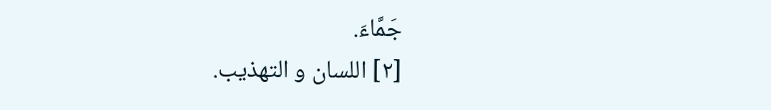جَمَّاءَ.
[٢] اللسان و التهذيب.